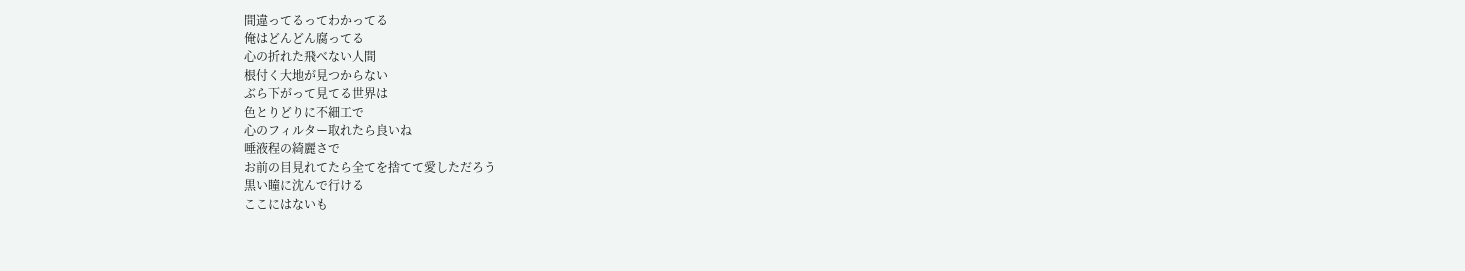間違ってるってわかってる
俺はどんどん腐ってる
心の折れた飛べない人間
根付く大地が見つからない
ぶら下がって見てる世界は
色とりどりに不細工で
心のフィルター取れたら良いね
唾液程の綺麗さで
お前の目見れてたら全てを捨てて愛しただろう
黒い瞳に沈んで行ける
ここにはないも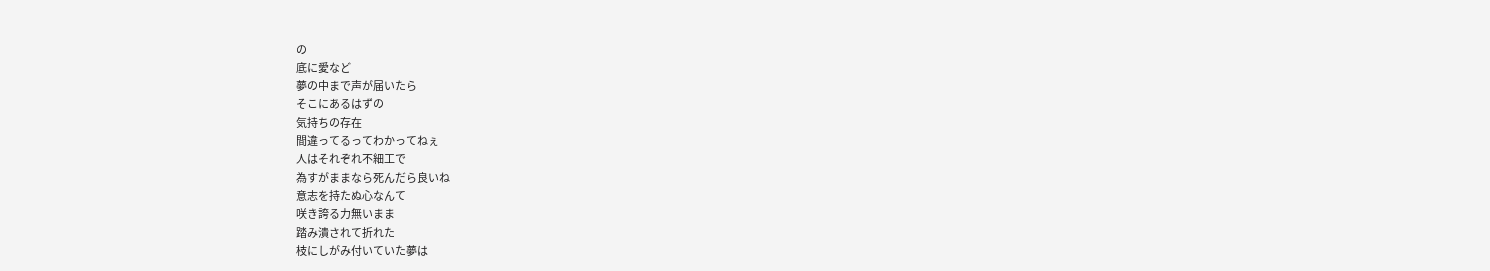の
底に愛など
夢の中まで声が届いたら
そこにあるはずの
気持ちの存在
間違ってるってわかってねぇ
人はそれぞれ不細工で
為すがままなら死んだら良いね
意志を持たぬ心なんて
咲き誇る力無いまま
踏み潰されて折れた
枝にしがみ付いていた夢は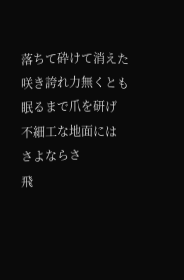落ちて砕けて消えた
咲き誇れ力無くとも
眠るまで爪を研げ
不細工な地面には
さよならさ
飛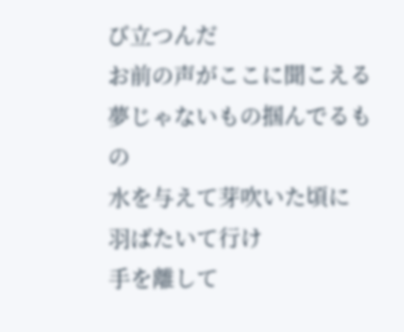び立つんだ
お前の声がここに聞こえる
夢じゃないもの掴んでるもの
水を与えて芽吹いた頃に
羽ばたいて行け
手を離して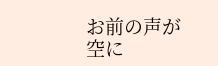お前の声が空に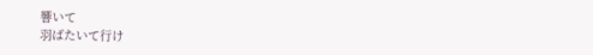響いて
羽ばたいて行け